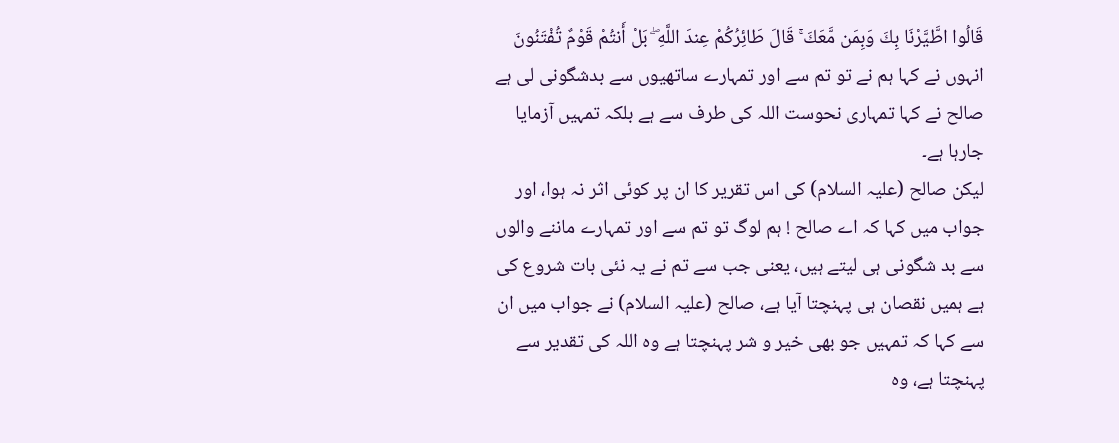قَالُوا اطَّيَّرْنَا بِكَ وَبِمَن مَّعَكَ ۚ قَالَ طَائِرُكُمْ عِندَ اللَّهِ ۖ بَلْ أَنتُمْ قَوْمٌ تُفْتَنُونَ
انہوں نے کہا ہم نے تو تم سے اور تمہارے ساتھیوں سے بدشگونی لی ہے صالح نے کہا تمہاری نحوست اللہ کی طرف سے ہے بلکہ تمہیں آزمایا جارہا ہے۔
لیکن صالح (علیہ السلام) کی اس تقریر کا ان پر کوئی اثر نہ ہوا، اور جواب میں کہا کہ اے صالح ! ہم لوگ تو تم سے اور تمہارے ماننے والوں سے بد شگونی ہی لیتے ہیں، یعنی جب سے تم نے یہ نئی بات شروع کی ہے ہمیں نقصان ہی پہنچتا آیا ہے، صالح (علیہ السلام) نے جواب میں ان سے کہا کہ تمہیں جو بھی خیر و شر پہنچتا ہے وہ اللہ کی تقدیر سے پہنچتا ہے، وہ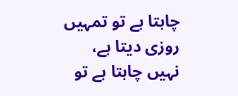چاہتا ہے تو تمہیں روزی دیتا ہے، نہیں چاہتا ہے تو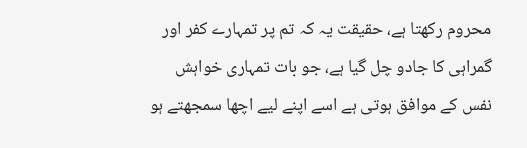محروم رکھتا ہے، حقیقت یہ کہ تم پر تمہارے کفر اور گمراہی کا جادو چل گیا ہے، جو بات تمہاری خواہش نفس کے موافق ہوتی ہے اسے اپنے لیے اچھا سمجھتے ہو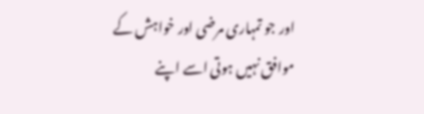اور جو تمہاری مرضی اور خواہش کے موافق نہیں ہوتی اسے اپنے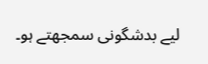لیے بدشگونی سمجھتے ہو۔